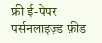फ्री ई-पेपर
पर्सनलाइज़्ड फ़ीड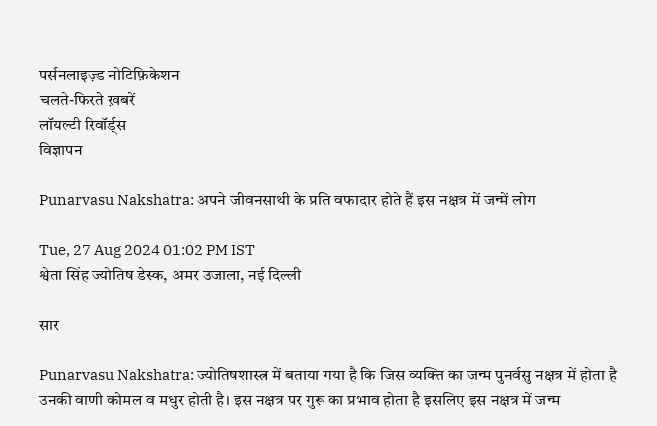पर्सनलाइज़्ड नोटिफ़िकेशन
चलते-फिरते ख़बरें
लॉयल्टी रिवॉर्ड्स
विज्ञापन

Punarvasu Nakshatra: अपने जीवनसाथी के प्रति वफादार होते हैं इस नक्षत्र में जन्में लोग

Tue, 27 Aug 2024 01:02 PM IST
श्वेता सिंह ज्योतिष डेस्क, अमर उजाला, नई दिल्ली

सार

Punarvasu Nakshatra: ज्योतिषशास्त्र में बताया गया है कि जिस व्यक्ति का जन्म पुनर्वसु नक्षत्र में होता है उनकी वाणी कोमल व मधुर होती है। इस नक्षत्र पर गुरू का प्रभाव होता है इसलिए इस नक्षत्र में जन्म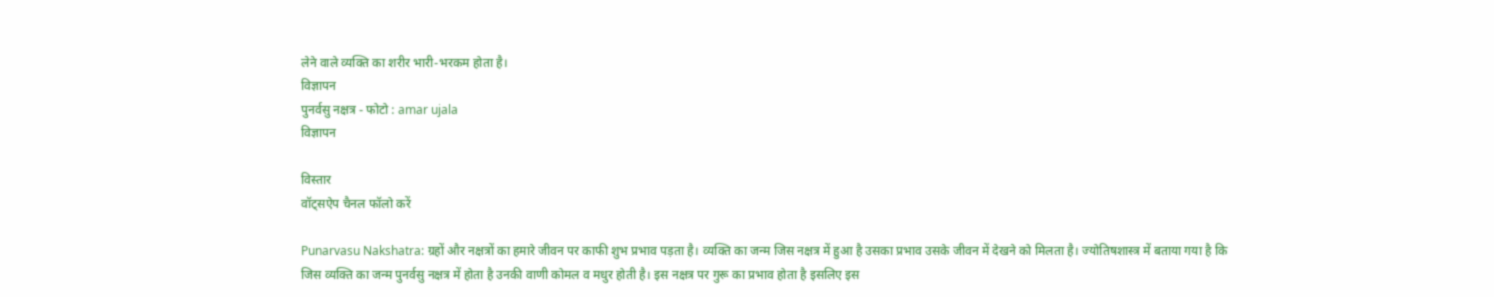लेने वाले व्यक्ति का शरीर भारी-भरकम होता है।
विज्ञापन
पुनर्वसु नक्षत्र - फोटो : amar ujala
विज्ञापन

विस्तार
वॉट्सऐप चैनल फॉलो करें

Punarvasu Nakshatra: ग्रहों और नक्षत्रों का हमारे जीवन पर काफी शुभ प्रभाव पड़ता है। व्यक्ति का जन्म जिस नक्षत्र में हुआ है उसका प्रभाव उसके जीवन में देखने को मिलता है। ज्योतिषशास्त्र में बताया गया है कि जिस व्यक्ति का जन्म पुनर्वसु नक्षत्र में होता है उनकी वाणी कोमल व मधुर होती है। इस नक्षत्र पर गुरू का प्रभाव होता है इसलिए इस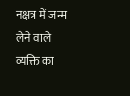नक्षत्र में जन्म लेने वाले व्यक्ति का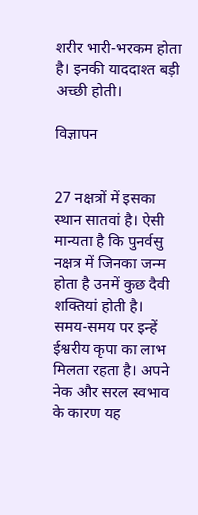शरीर भारी-भरकम होता है। इनकी याददाश्त बड़ी अच्छी होती।

विज्ञापन


27 नक्षत्रों में इसका स्थान सातवां है। ऐसी मान्यता है कि पुनर्वसु नक्षत्र में जिनका जन्म होता है उनमें कुछ दैवी शक्तियां होती है। समय-समय पर इन्हें ईश्वरीय कृपा का लाभ मिलता रहता है। अपने नेक और सरल स्वभाव के कारण यह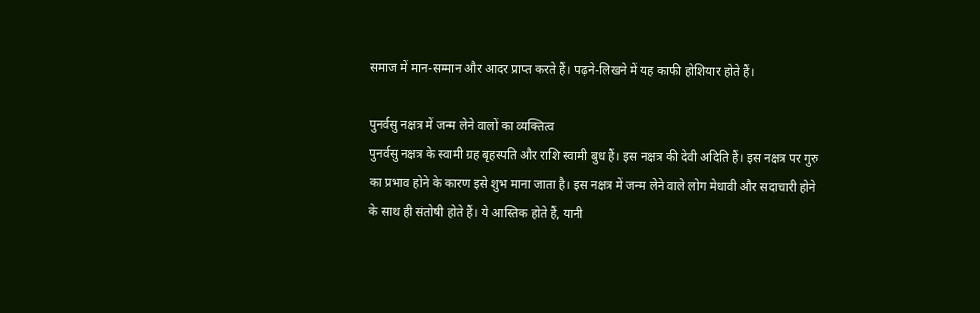समाज में मान-सम्मान और आदर प्राप्त करते हैं। पढ़ने-लिखने में यह काफी होशियार होते हैं।

पुनर्वसु नक्षत्र में जन्म लेने वालों का व्यक्तित्व
पुनर्वसु नक्षत्र के स्वामी ग्रह बृहस्पति और राशि स्वामी बुध हैं। इस नक्षत्र की देवी अदिति हैं। इस नक्षत्र पर गुरु का प्रभाव होने के कारण इसे शुभ माना जाता है। इस नक्षत्र में जन्म लेने वाले लोग मेधावी और सदाचारी होने के साथ ही संतोषी होते हैं। ये आस्तिक होते हैं, यानी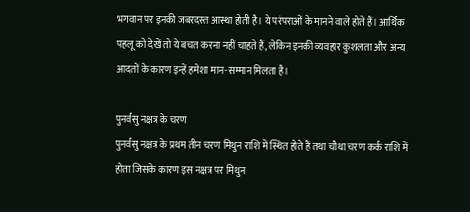भगवान पर इनकी जबरदस्त आस्था होती है। ये परंपराओं के मानने वाले होते हैं। आर्थिक पहलू को देखें तो ये बचत करना नहीं चाहते हैं, लेकिन इनकी व्यवहार कुशलता और अन्य आदतों के कारण इन्हें हमेशा मान-सम्मान मिलता है।

पुनर्वसु नक्षत्र के चरण
पुनर्वसु नक्षत्र के प्रथम तीन चरण मिथुन राशि में स्थित होते हैं तथा चौथा चरण कर्क राशि में होता जिसके कारण इस नक्षत्र पर मिथुन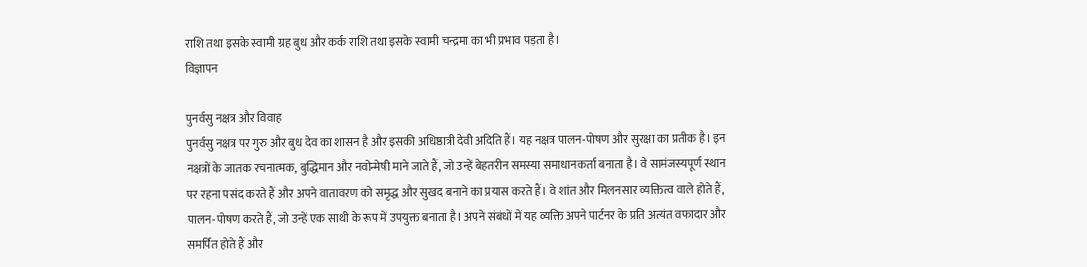राशि तथा इसके स्वामी ग्रह बुध और कर्क राशि तथा इसके स्वामी चन्द्रमा का भी प्रभाव पड़ता है।
विज्ञापन

पुनर्वसु नक्षत्र और विवाह
पुनर्वसु नक्षत्र पर गुरु और बुध देव का शासन है और इसकी अधिष्ठात्री देवी अदिति हैं। यह नक्षत्र पालन-पोषण और सुरक्षा का प्रतीक है। इन नक्षत्रों के जातक रचनात्मक, बुद्धिमान और नवोन्मेषी माने जाते हैं, जो उन्हें बेहतरीन समस्या समाधानकर्ता बनाता है। वे सामंजस्यपूर्ण स्थान पर रहना पसंद करते हैं और अपने वातावरण को समृद्ध और सुखद बनाने का प्रयास करते हैं। वे शांत और मिलनसार व्यक्तित्व वाले होते हैं, पालन-पोषण करते हैं, जो उन्हें एक साथी के रूप में उपयुक्त बनाता है। अपने संबंधों में यह व्यक्ति अपने पार्टनर के प्रति अत्यंत वफादार और समर्पित होते हैं और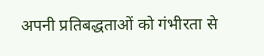अपनी प्रतिबद्धताओं को गंभीरता से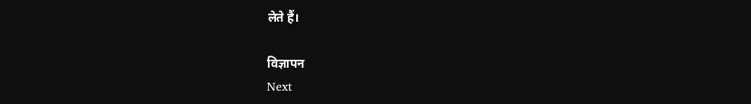लेते हैं।

विज्ञापन
Next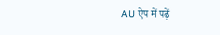AU ऐप में पढ़ें